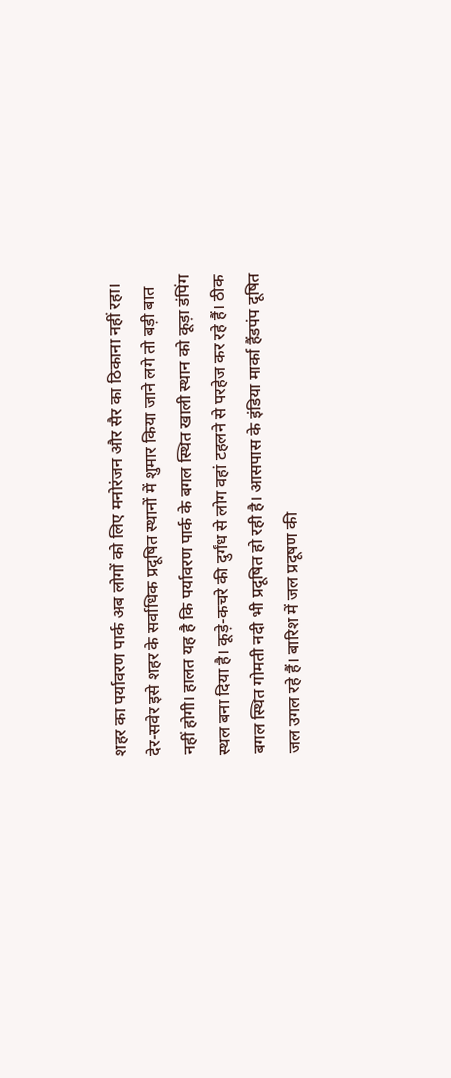शहर का पर्यावरण पार्क अब लोगों को लिए मनोरंजन और सैर का ठिकाना नहीं रहा। देर-सवेर इसे शहर के सर्वाधिक प्रदूषित स्थानों में शुमार किया जाने लगे तो बड़ी बात नहीं होगी। हालत यह है कि पर्यावरण पार्क के बगल स्थित खाली स्थान को कूड़ा डंपिंग स्थल बना दिया है। कूड़े-कचरे की दुर्गंध से लोग वहां टहलने से परहेज कर रहे हैं। ठीक बगल स्थित गोमती नदी भी प्रदूषित हो रही है। आसपास के इंडिया मार्का हैंडपंप दूषित जल उगल रहे हैं। बारिश में जल प्रदूषण की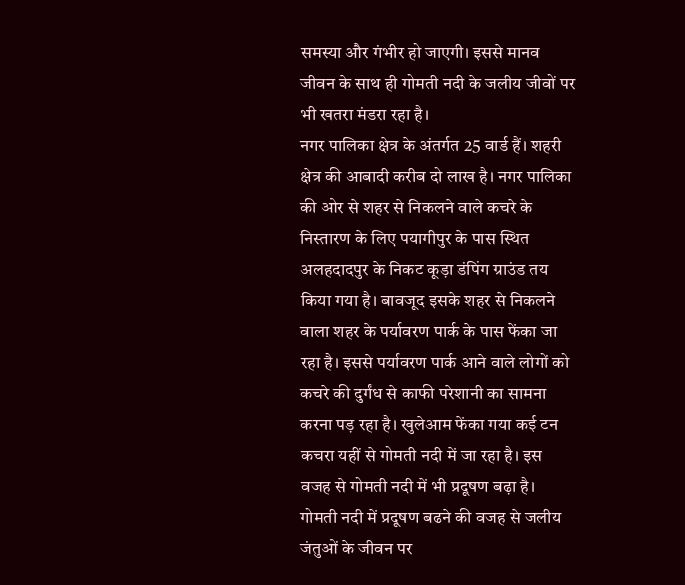समस्या और गंभीर हो जाएगी। इससे मानव जीवन के साथ ही गोमती नदी के जलीय जीवों पर भी खतरा मंडरा रहा है।
नगर पालिका क्षेत्र के अंतर्गत 25 वार्ड हैं। शहरी क्षेत्र की आबादी करीब दो लाख है। नगर पालिका की ओर से शहर से निकलने वाले कचरे के निस्तारण के लिए पयागीपुर के पास स्थित अलहदादपुर के निकट कूड़ा डंपिंग ग्राउंड तय किया गया है। बावजूद इसके शहर से निकलने वाला शहर के पर्यावरण पार्क के पास फेंका जा रहा है। इससे पर्यावरण पार्क आने वाले लोगों को कचरे की दुर्गंध से काफी परेशानी का सामना करना पड़ रहा है। खुलेआम फेंका गया कई टन कचरा यहीं से गोमती नदी में जा रहा है। इस वजह से गोमती नदी में भी प्रदूषण बढ़ा है।
गोमती नदी में प्रदूषण बढने की वजह से जलीय जंतुओं के जीवन पर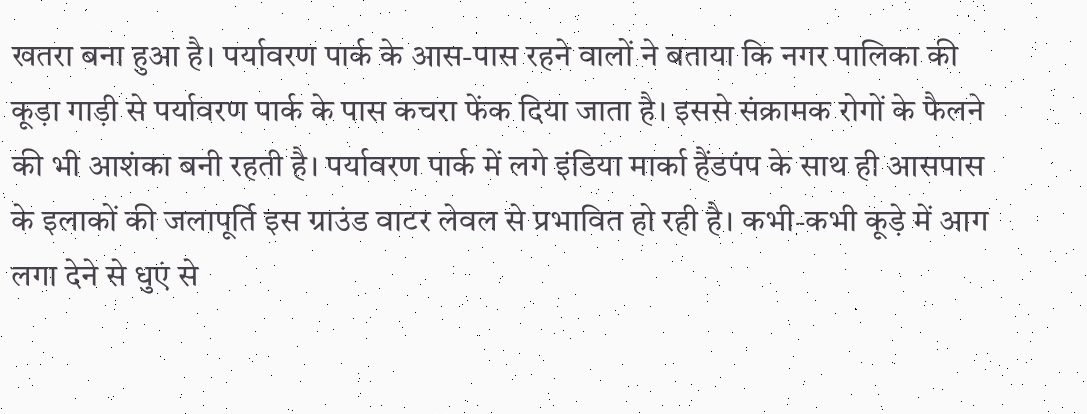खतरा बना हुआ है। पर्यावरण पार्क के आस-पास रहने वालों ने बताया कि नगर पालिका की कूड़ा गाड़ी से पर्यावरण पार्क के पास कचरा फेंक दिया जाता है। इससे संक्रामक रोगों के फैलने की भी आशंका बनी रहती है। पर्यावरण पार्क में लगे इंडिया मार्का हैंडपंप के साथ ही आसपास के इलाकों की जलापूर्ति इस ग्राउंड वाटर लेवल से प्रभावित हो रही है। कभी-कभी कूड़े में आग लगा देने से धुएं से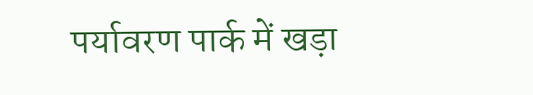पर्यावरण पार्क में खड़ा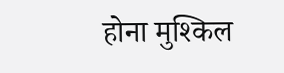होना मुश्किल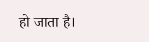हो जाता है।